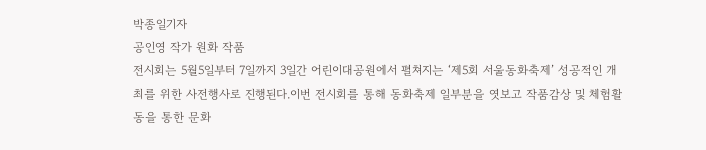박종일기자
공인영 작가 원화 작품
전시회는 5월5일부터 7일까지 3일간 어린이대공원에서 펼쳐지는 ‘제5회 서울동화축제’ 성공적인 개최를 위한 사전행사로 진행된다.이번 전시회를 통해 동화축제 일부분을 엿보고 작품감상 및 체험활동을 통한 문화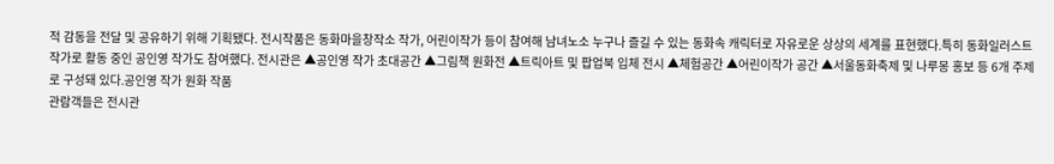적 감동을 전달 및 공유하기 위해 기획됐다. 전시작품은 동화마을창작소 작가, 어린이작가 등이 참여해 남녀노소 누구나 즐길 수 있는 동화속 캐릭터로 자유로운 상상의 세계를 표현했다.특히 동화일러스트작가로 활동 중인 공인영 작가도 참여했다. 전시관은 ▲공인영 작가 초대공간 ▲그림책 원화전 ▲트릭아트 및 팝업북 입체 전시 ▲체험공간 ▲어린이작가 공간 ▲서울동화축제 및 나루몽 홍보 등 6개 주제로 구성돼 있다.공인영 작가 원화 작품
관람객들은 전시관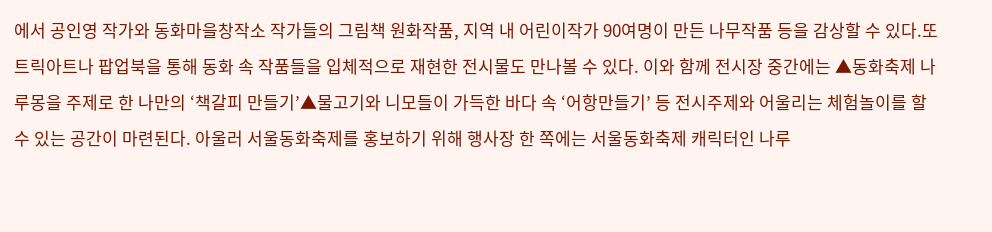에서 공인영 작가와 동화마을창작소 작가들의 그림책 원화작품, 지역 내 어린이작가 90여명이 만든 나무작품 등을 감상할 수 있다.또 트릭아트나 팝업북을 통해 동화 속 작품들을 입체적으로 재현한 전시물도 만나볼 수 있다. 이와 함께 전시장 중간에는 ▲동화축제 나루몽을 주제로 한 나만의 ‘책갈피 만들기’▲물고기와 니모들이 가득한 바다 속 ‘어항만들기’ 등 전시주제와 어울리는 체험놀이를 할 수 있는 공간이 마련된다. 아울러 서울동화축제를 홍보하기 위해 행사장 한 쪽에는 서울동화축제 캐릭터인 나루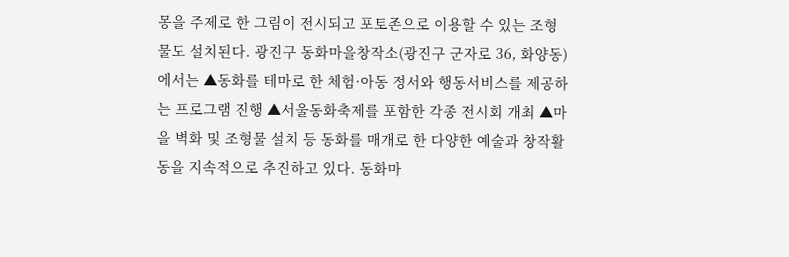몽을 주제로 한 그림이 전시되고 포토존으로 이용할 수 있는 조형물도 설치된다. 광진구 동화마을창작소(광진구 군자로 36, 화양동)에서는 ▲동화를 테마로 한 체험·아동 정서와 행동서비스를 제공하는 프로그램 진행 ▲서울동화축제를 포함한 각종 전시회 개최 ▲마을 벽화 및 조형물 설치 등 동화를 매개로 한 다양한 예술과 창작활동을 지속적으로 추진하고 있다. 동화마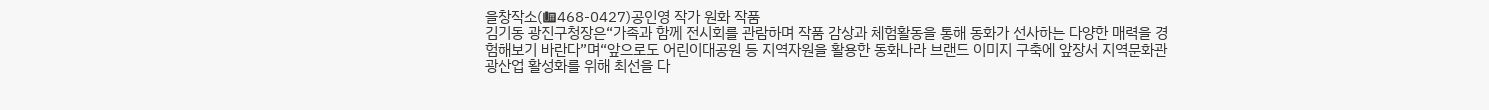을창작소(☎468-0427)공인영 작가 원화 작품
김기동 광진구청장은“가족과 함께 전시회를 관람하며 작품 감상과 체험활동을 통해 동화가 선사하는 다양한 매력을 경험해보기 바란다”며“앞으로도 어린이대공원 등 지역자원을 활용한 동화나라 브랜드 이미지 구축에 앞장서 지역문화관광산업 활성화를 위해 최선을 다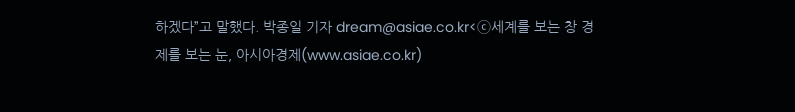하겠다”고 말했다. 박종일 기자 dream@asiae.co.kr<ⓒ세계를 보는 창 경제를 보는 눈, 아시아경제(www.asiae.co.kr)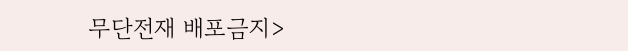무단전재 배포금지>